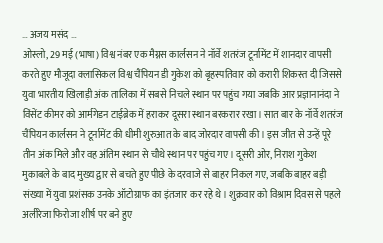… अजय मसंद …
ओस्लो, 29 मई (भाषा) विश्व नंबर एक मैग्नस कार्लसन ने नॉर्वे शतरंज टूर्नामेंट में शानदार वापसी करते हुए मौजूदा क्लासिकल विश्व चैंपियन डी गुकेश को बृहस्पतिवार को करारी शिकस्त दी जिससे युवा भारतीय खिलाड़ी अंक तालिका में सबसे निचले स्थान पर पहुंच गया जबकि आर प्रज्ञानानंदा ने विंसेंट कीमर को आर्मगेडन टाईब्रेक में हराकर दूसरा स्थान बरकरार रखा। सात बार के नॉर्वे शतरंज चैंपियन कार्लसन ने टूर्नामेंट की धीमी शुरुआत के बाद जोरदार वापसी की। इस जीत से उन्हें पूरे तीन अंक मिले और वह अंतिम स्थान से चौथे स्थान पर पहुंच गए। दूसरी ओर, निराश गुकेश मुकाबले के बाद मुख्य द्वार से बचते हुए पीछे के दरवाजे से बाहर निकल गए, जबकि बाहर बड़ी संख्या में युवा प्रशंसक उनके ऑटोग्राफ का इंतजार कर रहे थे। शुक्रवार को विश्राम दिवस से पहले अलीरेजा फिरोजा शीर्ष पर बने हुए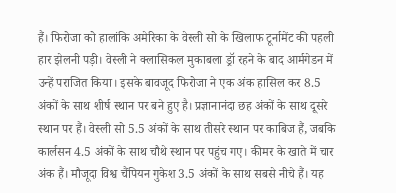हैं। फिरोजा को हालांकि अमेरिका के वेस्ली सो के खिलाफ टूर्नामेंट की पहली हार झेलनी पड़ी। वेस्ली ने क्लासिकल मुकाबला ड्रॉ रहने के बाद आर्मगेडन में उन्हें पराजित किया। इसके बावजूद फिरोजा ने एक अंक हासिल कर 8.5 अंकों के साथ शीर्ष स्थान पर बने हुए है। प्रज्ञानानंदा छह अंकों के साथ दूसरे स्थान पर हैं। वेस्ली सो 5.5 अंकों के साथ तीसरे स्थान पर काबिज हैं, जबकि कार्लसन 4.5 अंकों के साथ चौथे स्थान पर पहुंच गए। कीमर के खाते में चार अंक हैं। मौजूदा विश्व चैंपियन गुकेश 3.5 अंकों के साथ सबसे नीचे हैं। यह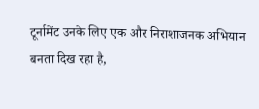टूर्नामेंट उनके लिए एक और निराशाजनक अभियान बनता दिख रहा है,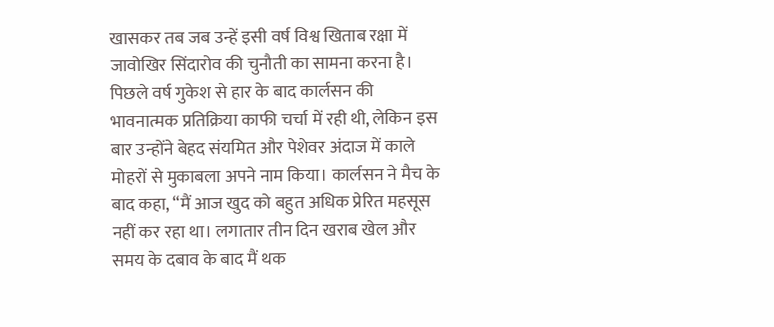खासकर तब जब उन्हें इसी वर्ष विश्व खिताब रक्षा में जावोखिर सिंदारोव की चुनौती का सामना करना है। पिछले वर्ष गुकेश से हार के बाद कार्लसन की भावनात्मक प्रतिक्रिया काफी चर्चा में रही थी, लेकिन इस बार उन्होंने बेहद संयमित और पेशेवर अंदाज में काले मोहरों से मुकाबला अपने नाम किया। कार्लसन ने मैच के बाद कहा, “मैं आज खुद को बहुत अधिक प्रेरित महसूस नहीं कर रहा था। लगातार तीन दिन खराब खेल और समय के दबाव के बाद मैं थक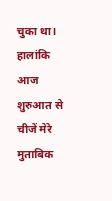चुका था। हालांकि आज शुरुआत से चीजें मेरे मुताबिक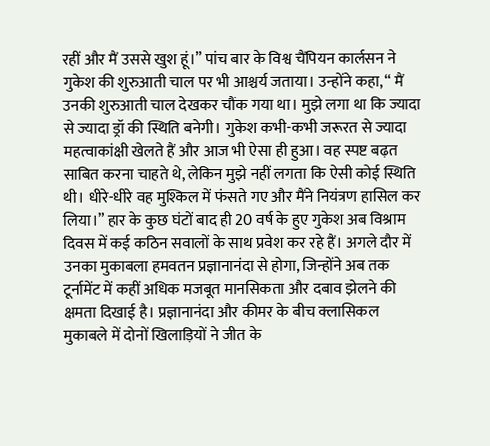रहीं और मैं उससे खुश हूं।” पांच बार के विश्व चैंपियन कार्लसन ने गुकेश की शुरुआती चाल पर भी आश्चर्य जताया। उन्होंने कहा, “ मैं उनकी शुरुआती चाल देखकर चौंक गया था। मुझे लगा था कि ज्यादा से ज्यादा ड्रॉ की स्थिति बनेगी। गुकेश कभी-कभी जरूरत से ज्यादा महत्वाकांक्षी खेलते हैं और आज भी ऐसा ही हुआ। वह स्पष्ट बढ़त साबित करना चाहते थे, लेकिन मुझे नहीं लगता कि ऐसी कोई स्थिति थी। धीरे-धीरे वह मुश्किल में फंसते गए और मैंने नियंत्रण हासिल कर लिया।” हार के कुछ घंटों बाद ही 20 वर्ष के हुए गुकेश अब विश्राम दिवस में कई कठिन सवालों के साथ प्रवेश कर रहे हैं। अगले दौर में उनका मुकाबला हमवतन प्रज्ञानानंदा से होगा, जिन्होंने अब तक टूर्नामेंट में कहीं अधिक मजबूत मानसिकता और दबाव झेलने की क्षमता दिखाई है। प्रज्ञानानंदा और कीमर के बीच क्लासिकल मुकाबले में दोनों खिलाड़ियों ने जीत के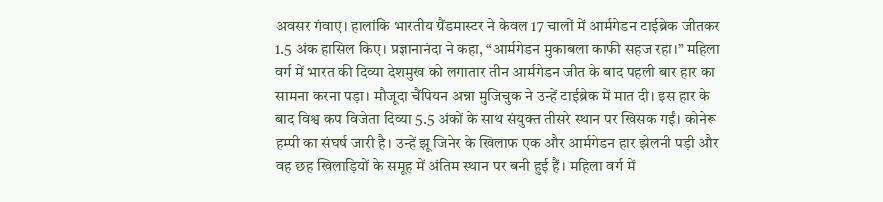अवसर गंवाए। हालांकि भारतीय ग्रैंडमास्टर ने केवल 17 चालों में आर्मगेडन टाईब्रेक जीतकर 1.5 अंक हासिल किए। प्रज्ञानानंदा ने कहा, “आर्मगेडन मुकाबला काफी सहज रहा।” महिला वर्ग में भारत की दिव्या देशमुख को लगातार तीन आर्मगेडन जीत के बाद पहली बार हार का सामना करना पड़ा। मौजूदा चैंपियन अन्ना मुजिचुक ने उन्हें टाईब्रेक में मात दी। इस हार के बाद विश्व कप विजेता दिव्या 5.5 अंकों के साथ संयुक्त तीसरे स्थान पर खिसक गईं। कोनेरू हम्पी का संघर्ष जारी है। उन्हें झू जिनेर के खिलाफ एक और आर्मगेडन हार झेलनी पड़ी और वह छह खिलाड़ियों के समूह में अंतिम स्थान पर बनी हुई हैं। महिला वर्ग में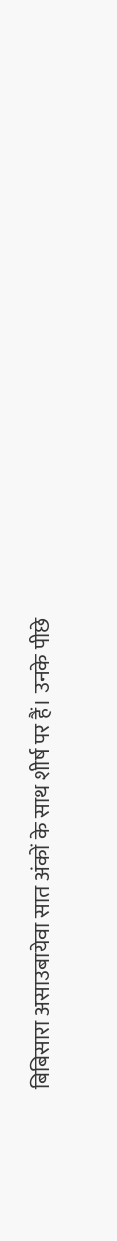बिबिसारा असाउबायेवा सात अंकों के साथ शीर्ष पर हैं। उनके पीछे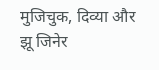मुजिचुक, दिव्या और झू जिनेर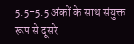5.5-5.5 अंकों के साथ संयुक्त रूप से दूसरे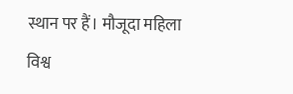स्थान पर हैं। मौजूदा महिला विश्व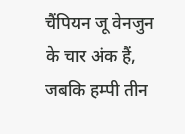चैंपियन जू वेनजुन के चार अंक हैं, जबकि हम्पी तीन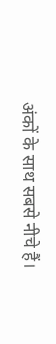अंकों के साथ सबसे नीचे हैं।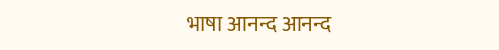भाषा आनन्द आनन्द